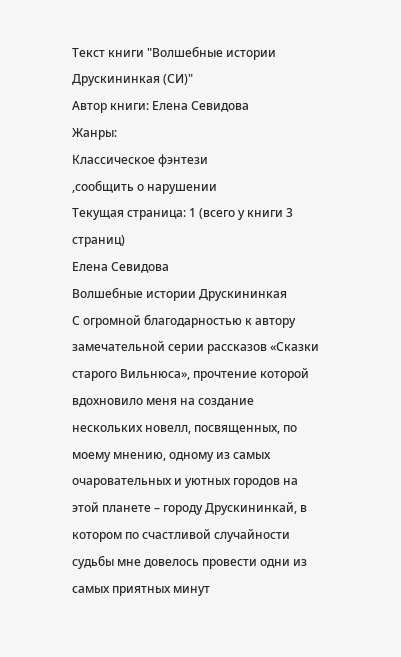Текст книги "Волшебные истории Друскининкая (СИ)"
Автор книги: Елена Севидова
Жанры:
Классическое фэнтези
,сообщить о нарушении
Текущая страница: 1 (всего у книги 3 страниц)
Елена Севидова
Волшебные истории Друскининкая
С огромной благодарностью к автору замечательной серии рассказов «Сказки старого Вильнюса», прочтение которой вдохновило меня на создание нескольких новелл, посвященных, по моему мнению, одному из самых очаровательных и уютных городов на этой планете – городу Друскининкай, в котором по счастливой случайности судьбы мне довелось провести одни из самых приятных минут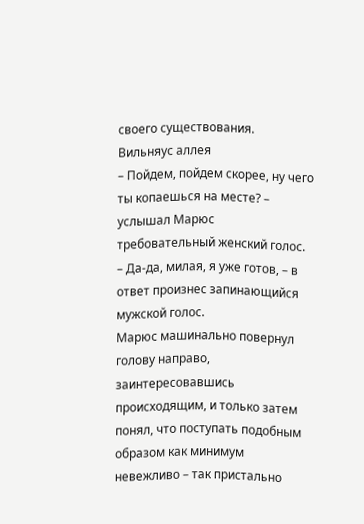своего существования.
Вильняус аллея
– Пойдем, пойдем скорее, ну чего ты копаешься на месте? – услышал Марюс требовательный женский голос.
– Да-да, милая, я уже готов, – в ответ произнес запинающийся мужской голос.
Марюс машинально повернул голову направо, заинтересовавшись происходящим, и только затем понял, что поступать подобным образом как минимум невежливо – так пристально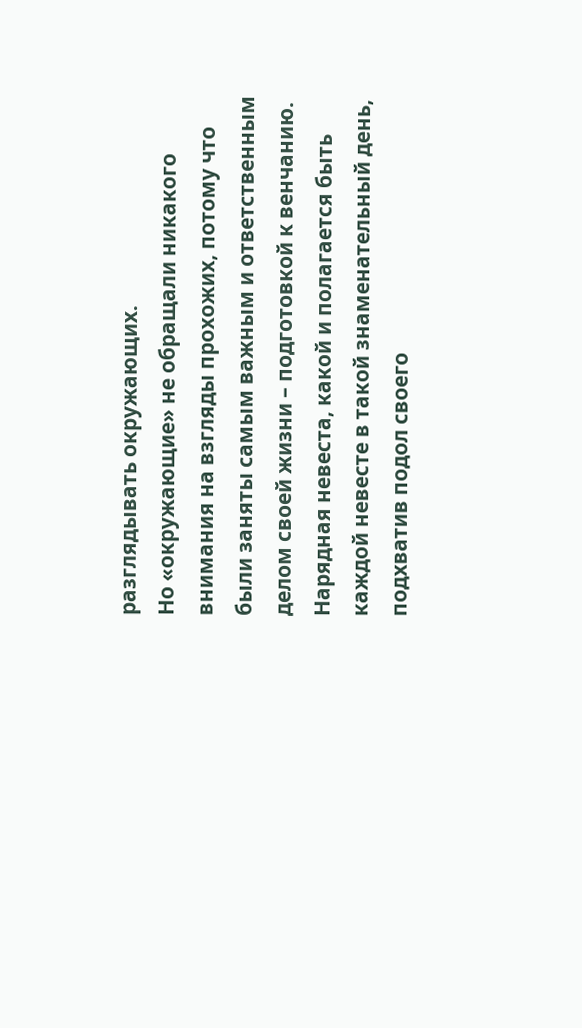разглядывать окружающих.
Но «окружающие» не обращали никакого внимания на взгляды прохожих, потому что были заняты самым важным и ответственным делом своей жизни – подготовкой к венчанию. Нарядная невеста, какой и полагается быть каждой невесте в такой знаменательный день, подхватив подол своего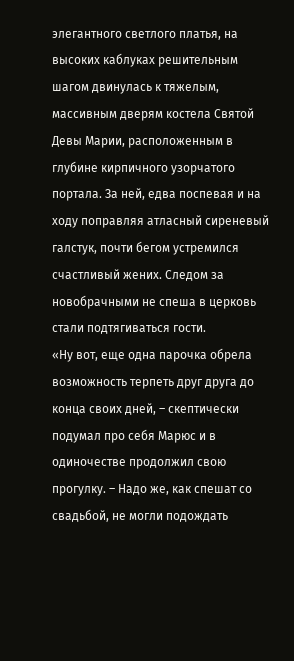элегантного светлого платья, на высоких каблуках решительным шагом двинулась к тяжелым, массивным дверям костела Святой Девы Марии, расположенным в глубине кирпичного узорчатого портала. За ней, едва поспевая и на ходу поправляя атласный сиреневый галстук, почти бегом устремился счастливый жених. Следом за новобрачными не спеша в церковь стали подтягиваться гости.
«Ну вот, еще одна парочка обрела возможность терпеть друг друга до конца своих дней, – скептически подумал про себя Марюс и в одиночестве продолжил свою прогулку. – Надо же, как спешат со свадьбой, не могли подождать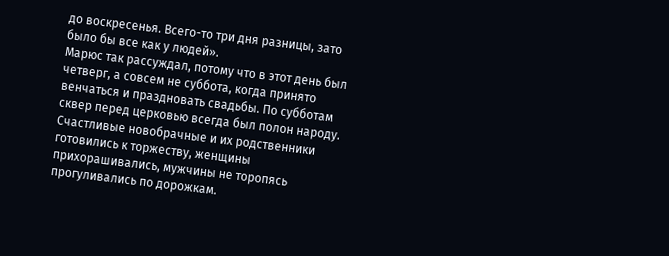до воскресенья. Всего-то три дня разницы, зато было бы все как у людей».
Марюс так рассуждал, потому что в этот день был четверг, а совсем не суббота, когда принято венчаться и праздновать свадьбы. По субботам сквер перед церковью всегда был полон народу. Счастливые новобрачные и их родственники готовились к торжеству, женщины прихорашивались, мужчины не торопясь прогуливались по дорожкам.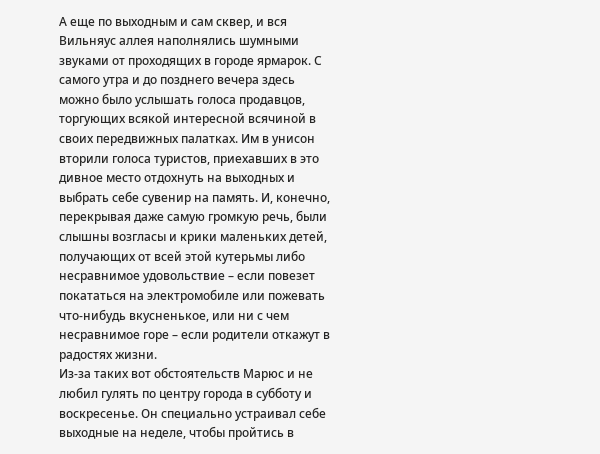А еще по выходным и сам сквер, и вся Вильняус аллея наполнялись шумными звуками от проходящих в городе ярмарок. С самого утра и до позднего вечера здесь можно было услышать голоса продавцов, торгующих всякой интересной всячиной в своих передвижных палатках. Им в унисон вторили голоса туристов, приехавших в это дивное место отдохнуть на выходных и выбрать себе сувенир на память. И, конечно, перекрывая даже самую громкую речь, были слышны возгласы и крики маленьких детей, получающих от всей этой кутерьмы либо несравнимое удовольствие – если повезет покататься на электромобиле или пожевать что-нибудь вкусненькое, или ни с чем несравнимое горе – если родители откажут в радостях жизни.
Из-за таких вот обстоятельств Марюс и не любил гулять по центру города в субботу и воскресенье. Он специально устраивал себе выходные на неделе, чтобы пройтись в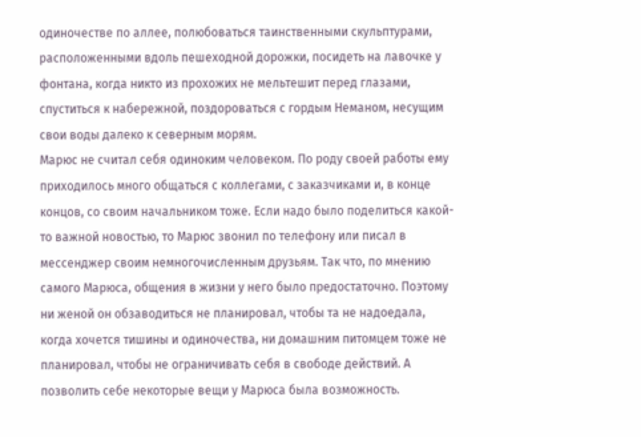одиночестве по аллее, полюбоваться таинственными скульптурами, расположенными вдоль пешеходной дорожки, посидеть на лавочке у фонтана, когда никто из прохожих не мельтешит перед глазами, спуститься к набережной, поздороваться с гордым Неманом, несущим свои воды далеко к северным морям.
Марюс не считал себя одиноким человеком. По роду своей работы ему приходилось много общаться с коллегами, с заказчиками и, в конце концов, со своим начальником тоже. Если надо было поделиться какой-то важной новостью, то Марюс звонил по телефону или писал в мессенджер своим немногочисленным друзьям. Так что, по мнению самого Марюса, общения в жизни у него было предостаточно. Поэтому ни женой он обзаводиться не планировал, чтобы та не надоедала, когда хочется тишины и одиночества, ни домашним питомцем тоже не планировал, чтобы не ограничивать себя в свободе действий. А позволить себе некоторые вещи у Марюса была возможность.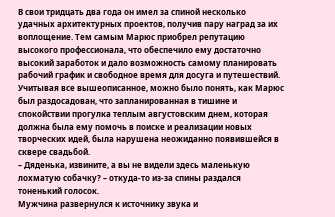В свои тридцать два года он имел за спиной несколько удачных архитектурных проектов, получив пару наград за их воплощение. Тем самым Марюс приобрел репутацию высокого профессионала, что обеспечило ему достаточно высокий заработок и дало возможность самому планировать рабочий график и свободное время для досуга и путешествий.
Учитывая все вышеописанное, можно было понять, как Марюс был раздосадован, что запланированная в тишине и спокойствии прогулка теплым августовским днем, которая должна была ему помочь в поиске и реализации новых творческих идей, была нарушена неожиданно появившейся в сквере свадьбой.
– Дяденька, извините, а вы не видели здесь маленькую лохматую собачку? – откуда-то из-за спины раздался тоненький голосок.
Мужчина развернулся к источнику звука и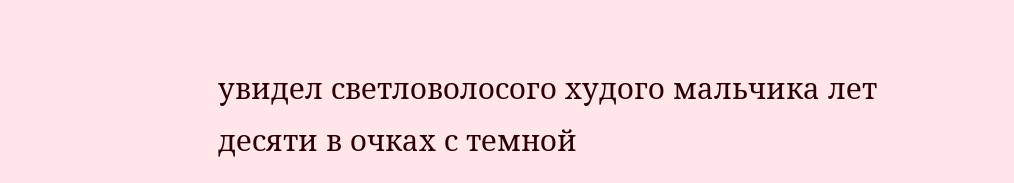увидел светловолосого худого мальчика лет десяти в очках с темной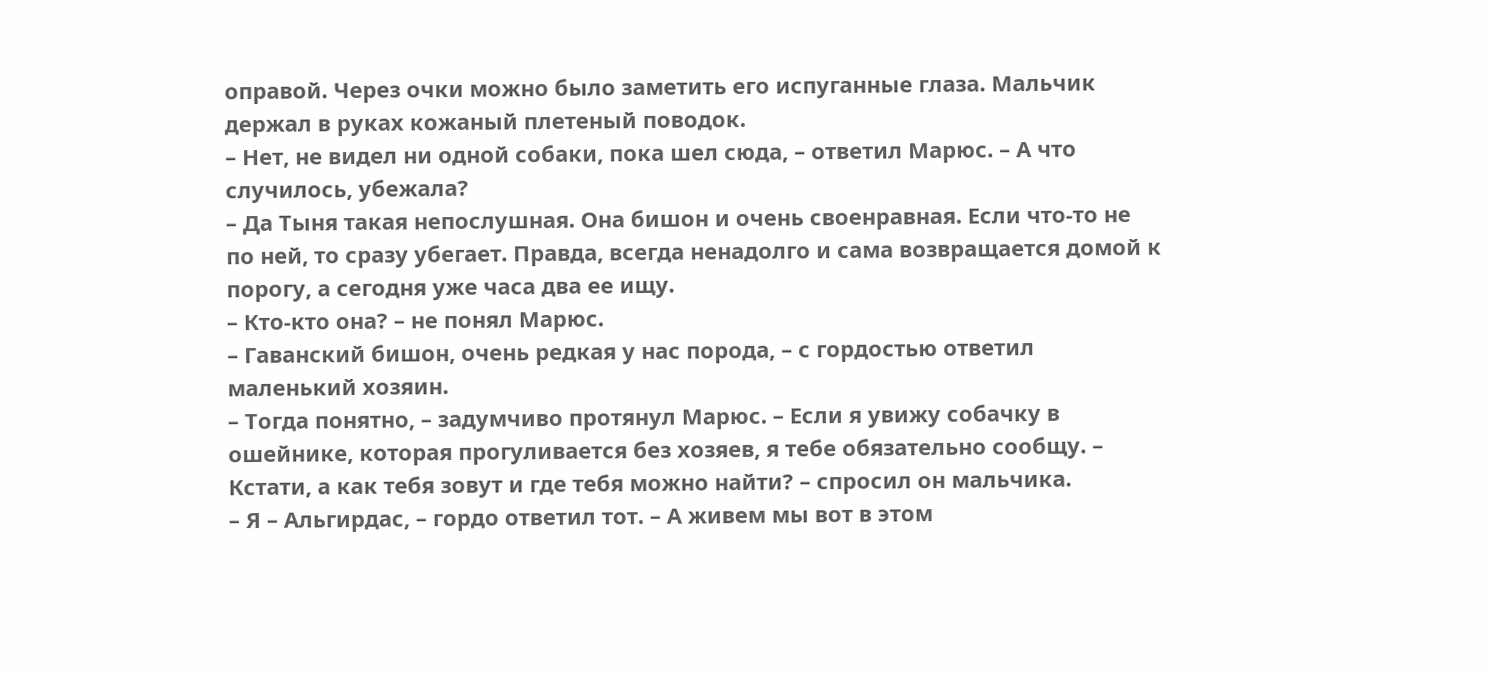оправой. Через очки можно было заметить его испуганные глаза. Мальчик держал в руках кожаный плетеный поводок.
– Нет, не видел ни одной собаки, пока шел сюда, – ответил Марюс. – А что случилось, убежала?
– Да Тыня такая непослушная. Она бишон и очень своенравная. Если что-то не по ней, то сразу убегает. Правда, всегда ненадолго и сама возвращается домой к порогу, а сегодня уже часа два ее ищу.
– Кто-кто она? – не понял Марюс.
– Гаванский бишон, очень редкая у нас порода, – с гордостью ответил маленький хозяин.
– Тогда понятно, – задумчиво протянул Марюс. – Если я увижу собачку в ошейнике, которая прогуливается без хозяев, я тебе обязательно сообщу. – Кстати, а как тебя зовут и где тебя можно найти? – спросил он мальчика.
– Я – Альгирдас, – гордо ответил тот. – А живем мы вот в этом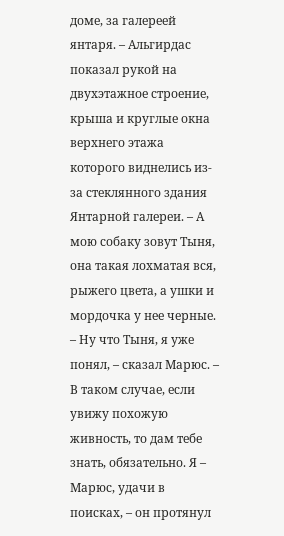доме, за галереей янтаря. – Альгирдас показал рукой на двухэтажное строение, крыша и круглые окна верхнего этажа которого виднелись из-за стеклянного здания Янтарной галереи. – А мою собаку зовут Тыня, она такая лохматая вся, рыжего цвета, а ушки и мордочка у нее черные.
– Ну что Тыня, я уже понял, – сказал Марюс. – В таком случае, если увижу похожую живность, то дам тебе знать, обязательно. Я – Марюс, удачи в поисках, – он протянул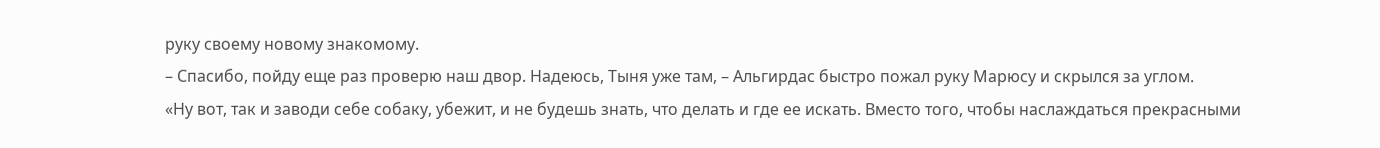руку своему новому знакомому.
– Спасибо, пойду еще раз проверю наш двор. Надеюсь, Тыня уже там, – Альгирдас быстро пожал руку Марюсу и скрылся за углом.
«Ну вот, так и заводи себе собаку, убежит, и не будешь знать, что делать и где ее искать. Вместо того, чтобы наслаждаться прекрасными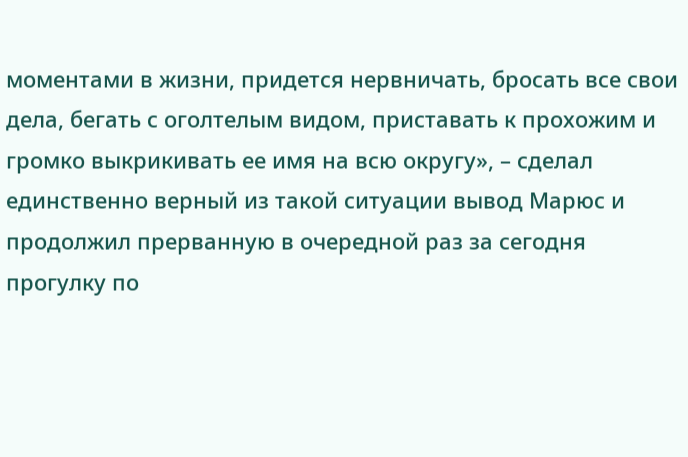моментами в жизни, придется нервничать, бросать все свои дела, бегать с оголтелым видом, приставать к прохожим и громко выкрикивать ее имя на всю округу», – сделал единственно верный из такой ситуации вывод Марюс и продолжил прерванную в очередной раз за сегодня прогулку по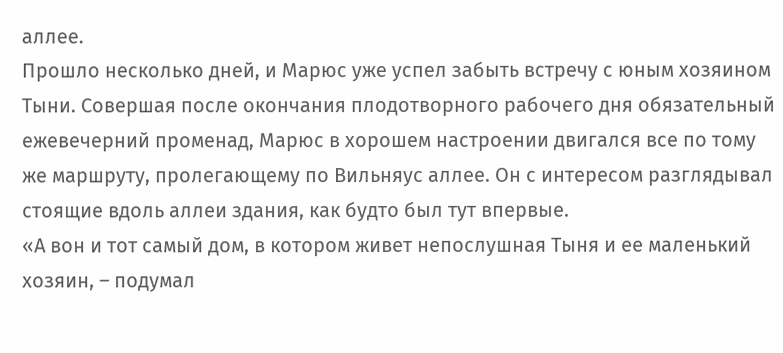аллее.
Прошло несколько дней, и Марюс уже успел забыть встречу с юным хозяином Тыни. Совершая после окончания плодотворного рабочего дня обязательный ежевечерний променад, Марюс в хорошем настроении двигался все по тому же маршруту, пролегающему по Вильняус аллее. Он с интересом разглядывал стоящие вдоль аллеи здания, как будто был тут впервые.
«А вон и тот самый дом, в котором живет непослушная Тыня и ее маленький хозяин, – подумал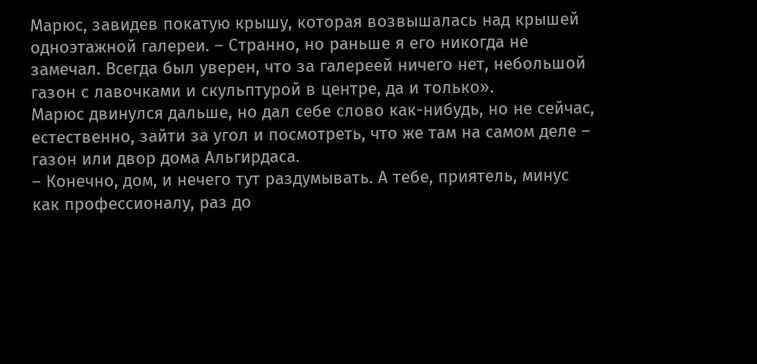Марюс, завидев покатую крышу, которая возвышалась над крышей одноэтажной галереи. – Странно, но раньше я его никогда не замечал. Всегда был уверен, что за галереей ничего нет, небольшой газон с лавочками и скульптурой в центре, да и только».
Марюс двинулся дальше, но дал себе слово как-нибудь, но не сейчас, естественно, зайти за угол и посмотреть, что же там на самом деле – газон или двор дома Альгирдаса.
– Конечно, дом, и нечего тут раздумывать. А тебе, приятель, минус как профессионалу, раз до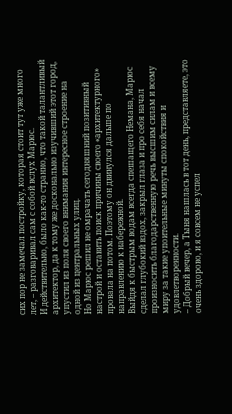сих пор не замечал постройку, которая стоит тут уже много лет, – разговаривал сам с собой вслух Марюс.
И действительно, было как-то странно, что такой талантливый архитектор, да к тому же досконально изучивший этот город, упустил из поля своего внимания интересное строение на одной из центральных улиц.
Но Марюс решил не омрачать сегодняшний позитивный настрой и оставить поиск причины своего «архитектурного» провала на потом. Поэтому он двинулся дальше по направлению к набережной.
Выйдя к быстрым водам всегда спешащего Немана, Марюс сделал глубокий вздох, закрыл глаза и про себя начал произносить благодарственную речь высшим силам и всему миру за такие упоительные минуты спокойствия и удовлетворенности.
– Добрый вечер, а Тыня нашлась в тот день, представляете, это очень здорово, и я совсем не успел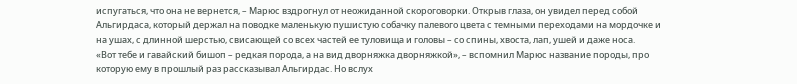испугаться, что она не вернется, – Марюс вздрогнул от неожиданной скороговорки. Открыв глаза, он увидел перед собой Альгирдаса, который держал на поводке маленькую пушистую собачку палевого цвета с темными переходами на мордочке и на ушах, с длинной шерстью, свисающей со всех частей ее туловища и головы – со спины, хвоста, лап, ушей и даже носа.
«Вот тебе и гавайский бишоп – редкая порода, а на вид дворняжка дворняжкой», – вспомнил Марюс название породы, про которую ему в прошлый раз рассказывал Альгирдас. Но вслух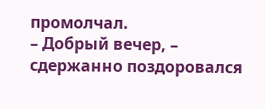промолчал.
– Добрый вечер, – сдержанно поздоровался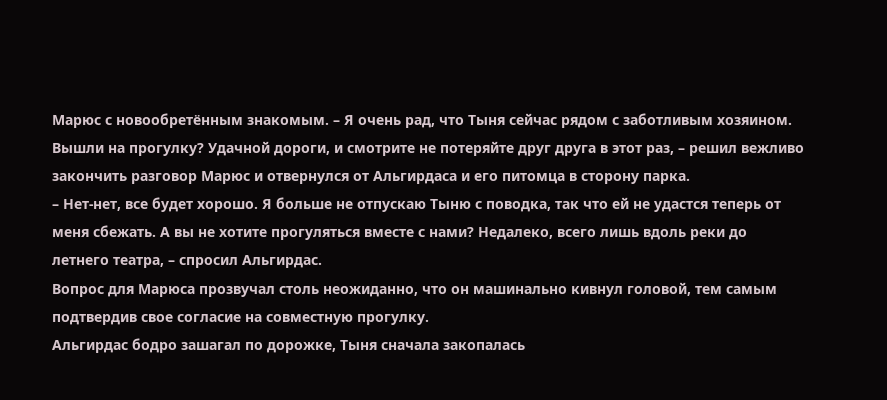Марюс с новообретённым знакомым. – Я очень рад, что Тыня сейчас рядом с заботливым хозяином. Вышли на прогулку? Удачной дороги, и смотрите не потеряйте друг друга в этот раз, – решил вежливо закончить разговор Марюс и отвернулся от Альгирдаса и его питомца в сторону парка.
– Нет-нет, все будет хорошо. Я больше не отпускаю Тыню с поводка, так что ей не удастся теперь от меня сбежать. А вы не хотите прогуляться вместе с нами? Недалеко, всего лишь вдоль реки до летнего театра, – спросил Альгирдас.
Вопрос для Марюса прозвучал столь неожиданно, что он машинально кивнул головой, тем самым подтвердив свое согласие на совместную прогулку.
Альгирдас бодро зашагал по дорожке, Тыня сначала закопалась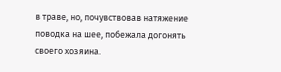в траве, но, почувствовав натяжение поводка на шее, побежала догонять своего хозяина.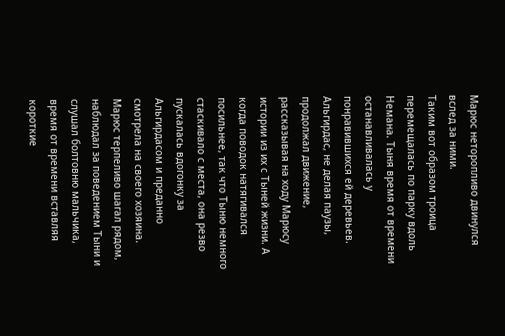Марюс неторопливо двинулся вслед за ними.
Таким вот образом троица перемещалась по парку вдоль Немана. Тыня время от времени останавливалась у понравившихся ей деревьев. Альгирдас, не делая паузы, продолжал движение, рассказывая на ходу Марюсу истории из их с Тыней жизни. А когда поводок натягивался посильнее, так что Тыню немного стаскивало с места, она резво пускалась вдогонку за Альгирдасом и преданно смотрела на своего хозяина. Марюс терпеливо шагал рядом, наблюдал за поведением Тыни и слушал болтовню мальчика, время от времени вставляя короткие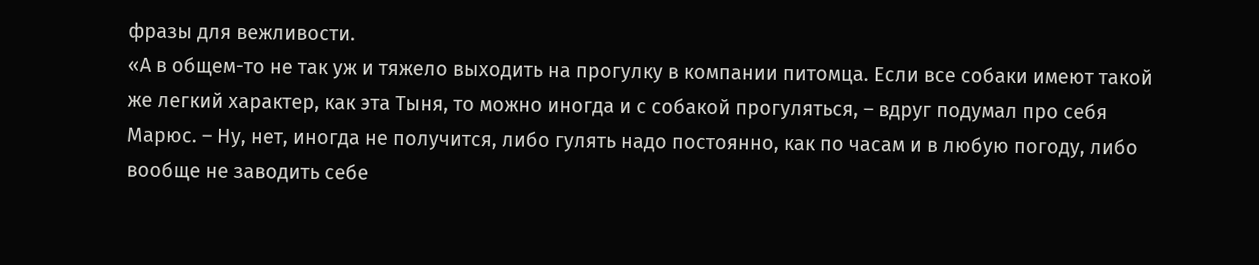фразы для вежливости.
«А в общем-то не так уж и тяжело выходить на прогулку в компании питомца. Если все собаки имеют такой же легкий характер, как эта Тыня, то можно иногда и с собакой прогуляться, – вдруг подумал про себя Марюс. – Ну, нет, иногда не получится, либо гулять надо постоянно, как по часам и в любую погоду, либо вообще не заводить себе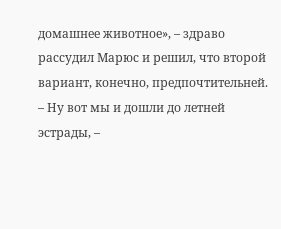домашнее животное», – здраво рассудил Марюс и решил, что второй вариант, конечно, предпочтительней.
– Ну вот мы и дошли до летней эстрады, –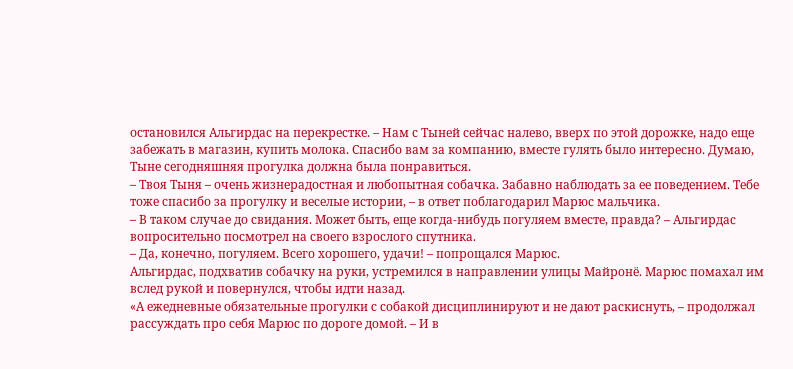остановился Альгирдас на перекрестке. – Нам с Тыней сейчас налево, вверх по этой дорожке, надо еще забежать в магазин, купить молока. Спасибо вам за компанию, вместе гулять было интересно. Думаю, Тыне сегодняшняя прогулка должна была понравиться.
– Твоя Тыня – очень жизнерадостная и любопытная собачка. Забавно наблюдать за ее поведением. Тебе тоже спасибо за прогулку и веселые истории, – в ответ поблагодарил Марюс мальчика.
– В таком случае до свидания. Может быть, еще когда-нибудь погуляем вместе, правда? – Альгирдас вопросительно посмотрел на своего взрослого спутника.
– Да, конечно, погуляем. Всего хорошего, удачи! – попрощался Марюс.
Альгирдас, подхватив собачку на руки, устремился в направлении улицы Майронё. Марюс помахал им вслед рукой и повернулся, чтобы идти назад.
«А ежедневные обязательные прогулки с собакой дисциплинируют и не дают раскиснуть, – продолжал рассуждать про себя Марюс по дороге домой. – И в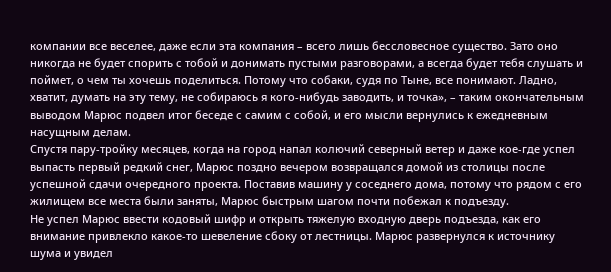компании все веселее, даже если эта компания – всего лишь бессловесное существо. Зато оно никогда не будет спорить с тобой и донимать пустыми разговорами, а всегда будет тебя слушать и поймет, о чем ты хочешь поделиться. Потому что собаки, судя по Тыне, все понимают. Ладно, хватит, думать на эту тему, не собираюсь я кого-нибудь заводить, и точка», – таким окончательным выводом Марюс подвел итог беседе с самим с собой, и его мысли вернулись к ежедневным насущным делам.
Спустя пару-тройку месяцев, когда на город напал колючий северный ветер и даже кое-где успел выпасть первый редкий снег, Марюс поздно вечером возвращался домой из столицы после успешной сдачи очередного проекта. Поставив машину у соседнего дома, потому что рядом с его жилищем все места были заняты, Марюс быстрым шагом почти побежал к подъезду.
Не успел Марюс ввести кодовый шифр и открыть тяжелую входную дверь подъезда, как его внимание привлекло какое-то шевеление сбоку от лестницы. Марюс развернулся к источнику шума и увидел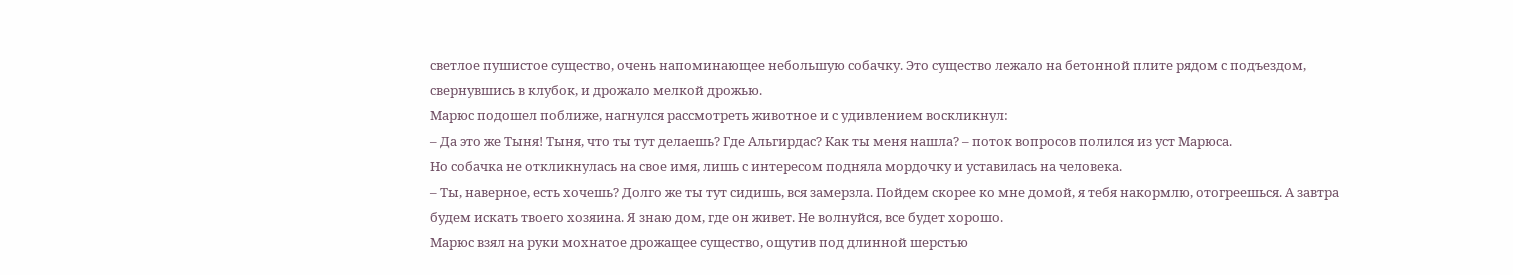светлое пушистое существо, очень напоминающее небольшую собачку. Это существо лежало на бетонной плите рядом с подъездом, свернувшись в клубок, и дрожало мелкой дрожью.
Марюс подошел поближе, нагнулся рассмотреть животное и с удивлением воскликнул:
– Да это же Тыня! Тыня, что ты тут делаешь? Где Альгирдас? Как ты меня нашла? – поток вопросов полился из уст Марюса.
Но собачка не откликнулась на свое имя, лишь с интересом подняла мордочку и уставилась на человека.
– Ты, наверное, есть хочешь? Долго же ты тут сидишь, вся замерзла. Пойдем скорее ко мне домой, я тебя накормлю, отогреешься. А завтра будем искать твоего хозяина. Я знаю дом, где он живет. Не волнуйся, все будет хорошо.
Марюс взял на руки мохнатое дрожащее существо, ощутив под длинной шерстью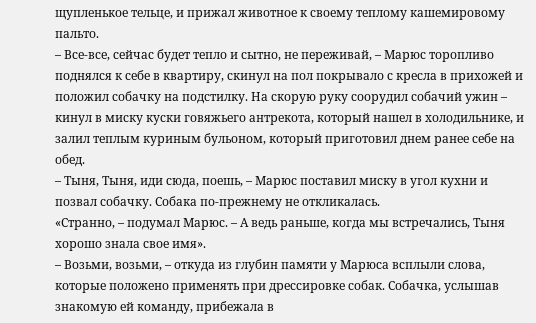щупленькое тельце, и прижал животное к своему теплому кашемировому пальто.
– Все-все, сейчас будет тепло и сытно, не переживай, – Марюс торопливо поднялся к себе в квартиру, скинул на пол покрывало с кресла в прихожей и положил собачку на подстилку. На скорую руку соорудил собачий ужин – кинул в миску куски говяжьего антрекота, который нашел в холодильнике, и залил теплым куриным бульоном, который приготовил днем ранее себе на обед.
– Тыня, Тыня, иди сюда, поешь, – Марюс поставил миску в угол кухни и позвал собачку. Собака по-прежнему не откликалась.
«Странно, – подумал Марюс. – А ведь раньше, когда мы встречались, Тыня хорошо знала свое имя».
– Возьми, возьми, – откуда из глубин памяти у Марюса всплыли слова, которые положено применять при дрессировке собак. Собачка, услышав знакомую ей команду, прибежала в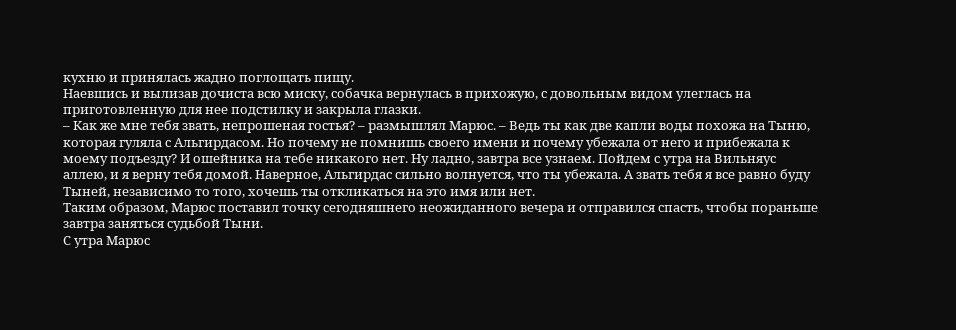кухню и принялась жадно поглощать пищу.
Наевшись и вылизав дочиста всю миску, собачка вернулась в прихожую, с довольным видом улеглась на приготовленную для нее подстилку и закрыла глазки.
– Как же мне тебя звать, непрошеная гостья? – размышлял Марюс. – Ведь ты как две капли воды похожа на Тыню, которая гуляла с Альгирдасом. Но почему не помнишь своего имени и почему убежала от него и прибежала к моему подъезду? И ошейника на тебе никакого нет. Ну ладно, завтра все узнаем. Пойдем с утра на Вильняус аллею, и я верну тебя домой. Наверное, Альгирдас сильно волнуется, что ты убежала. А звать тебя я все равно буду Тыней, независимо то того, хочешь ты откликаться на это имя или нет.
Таким образом, Марюс поставил точку сегодняшнего неожиданного вечера и отправился спасть, чтобы пораньше завтра заняться судьбой Тыни.
С утра Марюс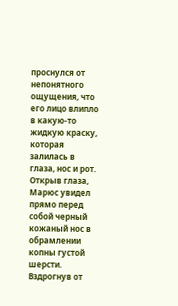проснулся от непонятного ощущения, что его лицо влипло в какую-то жидкую краску, которая залилась в глаза, нос и рот. Открыв глаза, Марюс увидел прямо перед собой черный кожаный нос в обрамлении копны густой шерсти. Вздрогнув от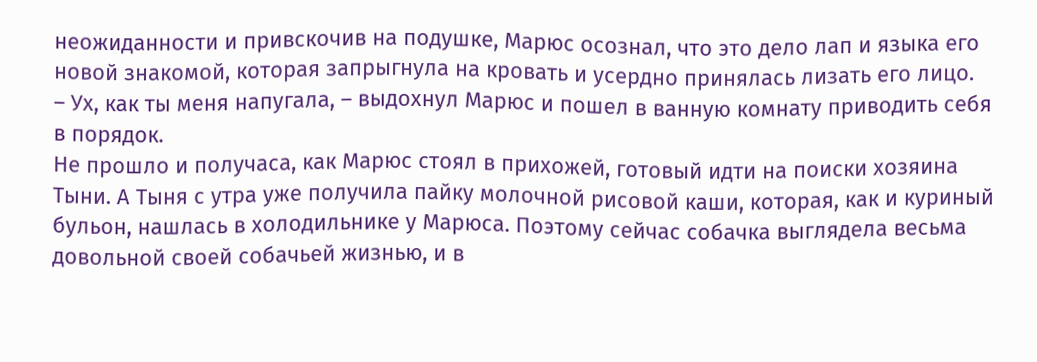неожиданности и привскочив на подушке, Марюс осознал, что это дело лап и языка его новой знакомой, которая запрыгнула на кровать и усердно принялась лизать его лицо.
– Ух, как ты меня напугала, – выдохнул Марюс и пошел в ванную комнату приводить себя в порядок.
Не прошло и получаса, как Марюс стоял в прихожей, готовый идти на поиски хозяина Тыни. А Тыня с утра уже получила пайку молочной рисовой каши, которая, как и куриный бульон, нашлась в холодильнике у Марюса. Поэтому сейчас собачка выглядела весьма довольной своей собачьей жизнью, и в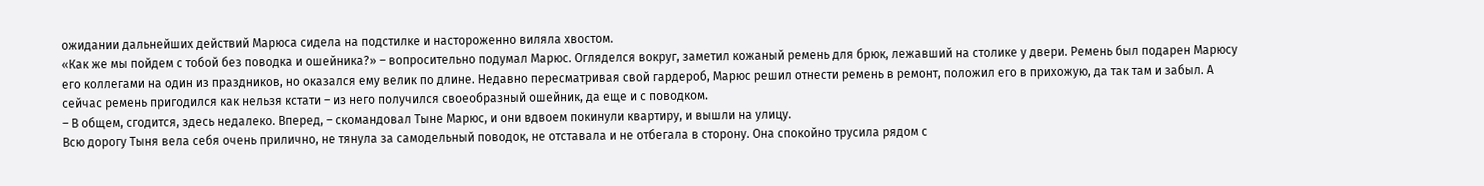ожидании дальнейших действий Марюса сидела на подстилке и настороженно виляла хвостом.
«Как же мы пойдем с тобой без поводка и ошейника?» – вопросительно подумал Марюс. Огляделся вокруг, заметил кожаный ремень для брюк, лежавший на столике у двери. Ремень был подарен Марюсу его коллегами на один из праздников, но оказался ему велик по длине. Недавно пересматривая свой гардероб, Марюс решил отнести ремень в ремонт, положил его в прихожую, да так там и забыл. А сейчас ремень пригодился как нельзя кстати – из него получился своеобразный ошейник, да еще и с поводком.
– В общем, сгодится, здесь недалеко. Вперед, – скомандовал Тыне Марюс, и они вдвоем покинули квартиру, и вышли на улицу.
Всю дорогу Тыня вела себя очень прилично, не тянула за самодельный поводок, не отставала и не отбегала в сторону. Она спокойно трусила рядом с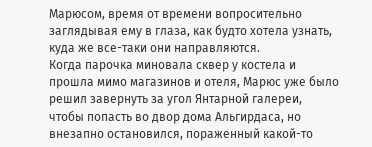Марюсом, время от времени вопросительно заглядывая ему в глаза, как будто хотела узнать, куда же все-таки они направляются.
Когда парочка миновала сквер у костела и прошла мимо магазинов и отеля, Марюс уже было решил завернуть за угол Янтарной галереи, чтобы попасть во двор дома Альгирдаса, но внезапно остановился, пораженный какой-то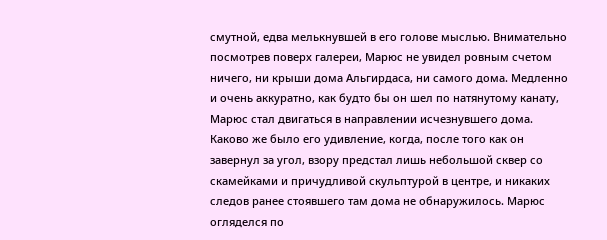смутной, едва мелькнувшей в его голове мыслью. Внимательно посмотрев поверх галереи, Марюс не увидел ровным счетом ничего, ни крыши дома Альгирдаса, ни самого дома. Медленно и очень аккуратно, как будто бы он шел по натянутому канату, Марюс стал двигаться в направлении исчезнувшего дома.
Каково же было его удивление, когда, после того как он завернул за угол, взору предстал лишь небольшой сквер со скамейками и причудливой скульптурой в центре, и никаких следов ранее стоявшего там дома не обнаружилось. Марюс огляделся по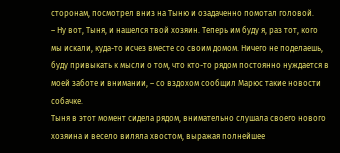сторонам, посмотрел вниз на Тыню и озадаченно помотал головой.
– Ну вот, Тыня, и нашелся твой хозяин. Теперь им буду я, раз тот, кого мы искали, куда-то исчез вместе со своим домом. Ничего не поделаешь, буду привыкать к мысли о том, что кто-то рядом постоянно нуждается в моей заботе и внимании, – со вздохом сообщил Марюс такие новости собачке.
Тыня в этот момент сидела рядом, внимательно слушала своего нового хозяина и весело виляла хвостом, выражая полнейшее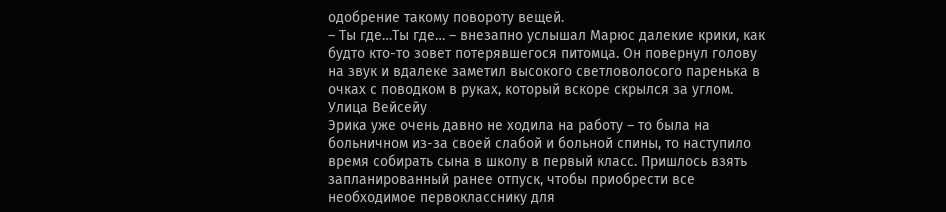одобрение такому повороту вещей.
– Ты где…Ты где… – внезапно услышал Марюс далекие крики, как будто кто-то зовет потерявшегося питомца. Он повернул голову на звук и вдалеке заметил высокого светловолосого паренька в очках с поводком в руках, который вскоре скрылся за углом.
Улица Вейсейу
Эрика уже очень давно не ходила на работу – то была на больничном из-за своей слабой и больной спины, то наступило время собирать сына в школу в первый класс. Пришлось взять запланированный ранее отпуск, чтобы приобрести все необходимое первокласснику для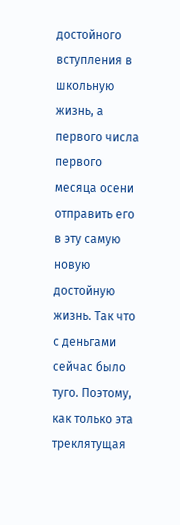достойного вступления в школьную жизнь, а первого числа первого месяца осени отправить его в эту самую новую достойную жизнь. Так что с деньгами сейчас было туго. Поэтому, как только эта треклятущая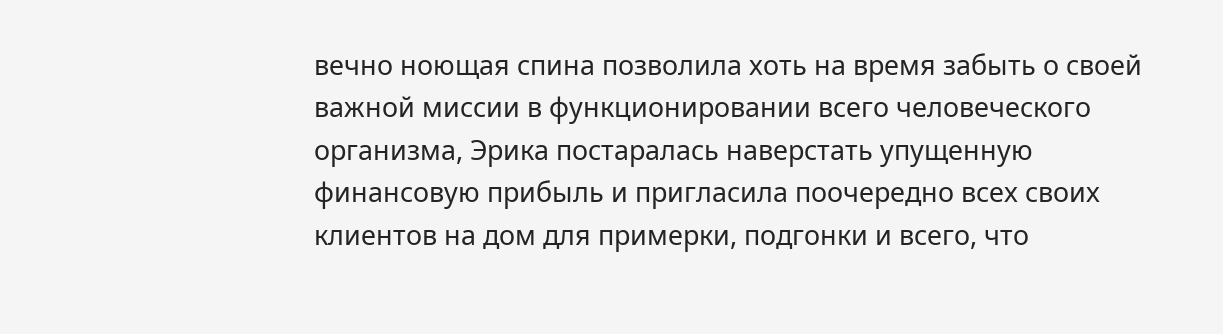вечно ноющая спина позволила хоть на время забыть о своей важной миссии в функционировании всего человеческого организма, Эрика постаралась наверстать упущенную финансовую прибыль и пригласила поочередно всех своих клиентов на дом для примерки, подгонки и всего, что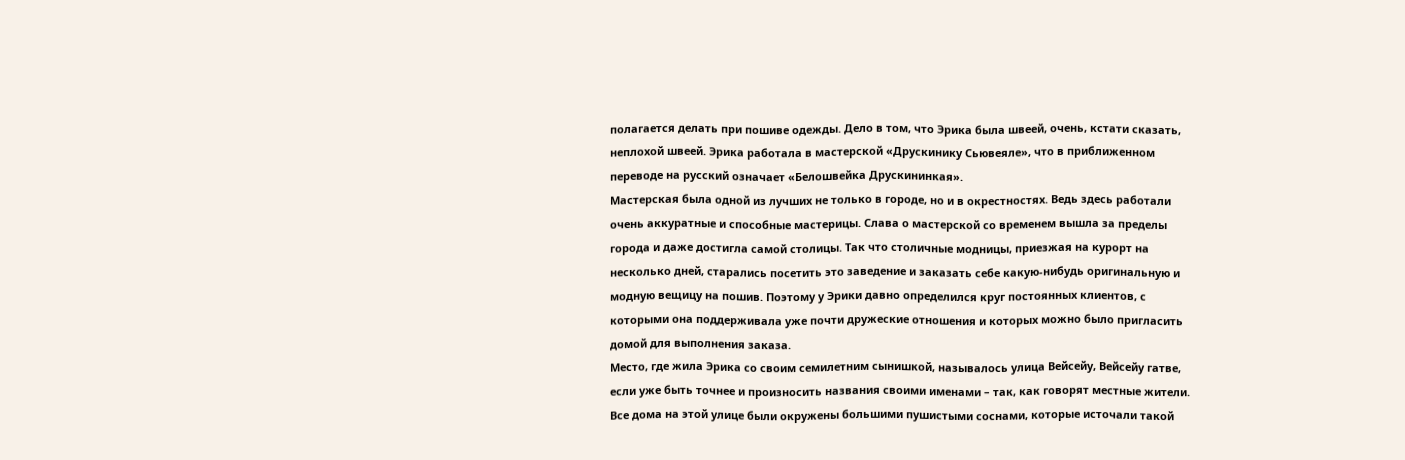полагается делать при пошиве одежды. Дело в том, что Эрика была швеей, очень, кстати сказать, неплохой швеей. Эрика работала в мастерской «Друскинику Сьювеяле», что в приближенном переводе на русский означает «Белошвейка Друскининкая».
Мастерская была одной из лучших не только в городе, но и в окрестностях. Ведь здесь работали очень аккуратные и способные мастерицы. Слава о мастерской со временем вышла за пределы города и даже достигла самой столицы. Так что столичные модницы, приезжая на курорт на несколько дней, старались посетить это заведение и заказать себе какую-нибудь оригинальную и модную вещицу на пошив. Поэтому у Эрики давно определился круг постоянных клиентов, с которыми она поддерживала уже почти дружеские отношения и которых можно было пригласить домой для выполнения заказа.
Место, где жила Эрика со своим семилетним сынишкой, называлось улица Вейсейу, Вейсейу гатве, если уже быть точнее и произносить названия своими именами – так, как говорят местные жители. Все дома на этой улице были окружены большими пушистыми соснами, которые источали такой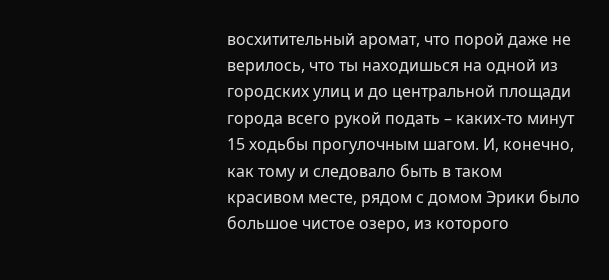восхитительный аромат, что порой даже не верилось, что ты находишься на одной из городских улиц и до центральной площади города всего рукой подать – каких-то минут 15 ходьбы прогулочным шагом. И, конечно, как тому и следовало быть в таком красивом месте, рядом с домом Эрики было большое чистое озеро, из которого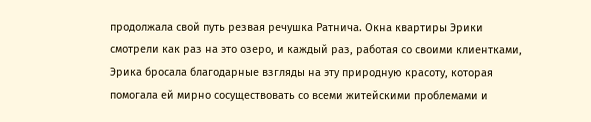продолжала свой путь резвая речушка Ратнича. Окна квартиры Эрики смотрели как раз на это озеро, и каждый раз, работая со своими клиентками, Эрика бросала благодарные взгляды на эту природную красоту, которая помогала ей мирно сосуществовать со всеми житейскими проблемами и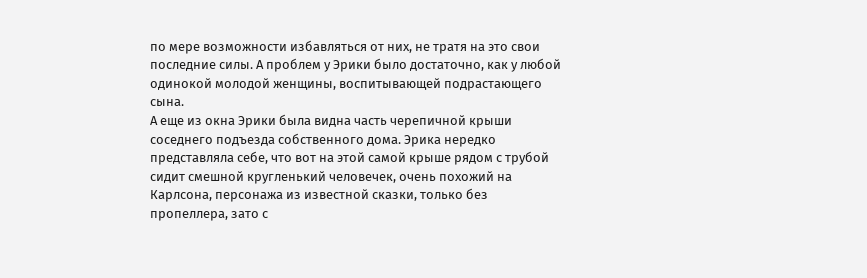по мере возможности избавляться от них, не тратя на это свои последние силы. А проблем у Эрики было достаточно, как у любой одинокой молодой женщины, воспитывающей подрастающего сына.
А еще из окна Эрики была видна часть черепичной крыши соседнего подъезда собственного дома. Эрика нередко представляла себе, что вот на этой самой крыше рядом с трубой сидит смешной кругленький человечек, очень похожий на Карлсона, персонажа из известной сказки, только без пропеллера, зато с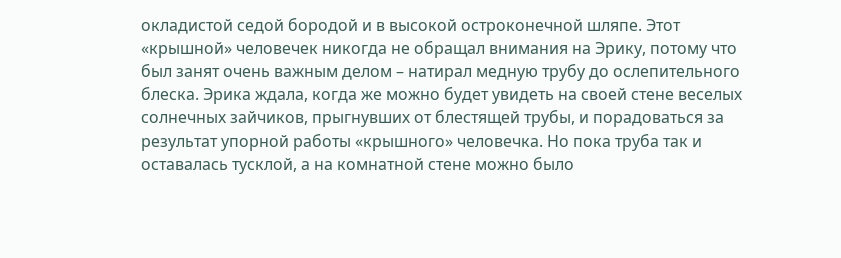окладистой седой бородой и в высокой остроконечной шляпе. Этот «крышной» человечек никогда не обращал внимания на Эрику, потому что был занят очень важным делом – натирал медную трубу до ослепительного блеска. Эрика ждала, когда же можно будет увидеть на своей стене веселых солнечных зайчиков, прыгнувших от блестящей трубы, и порадоваться за результат упорной работы «крышного» человечка. Но пока труба так и оставалась тусклой, а на комнатной стене можно было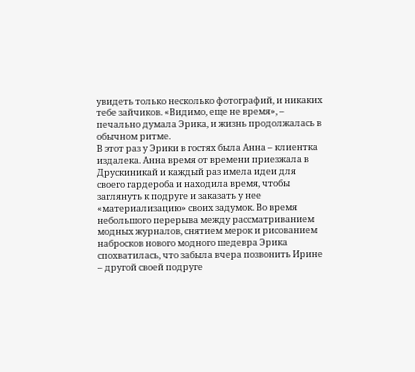увидеть только несколько фотографий, и никаких тебе зайчиков. «Видимо, еще не время», – печально думала Эрика, и жизнь продолжалась в обычном ритме.
В этот раз у Эрики в гостях была Анна – клиентка издалека. Анна время от времени приезжала в Друскиникай и каждый раз имела идеи для своего гардероба и находила время, чтобы заглянуть к подруге и заказать у нее «материализацию» своих задумок. Во время небольшого перерыва между рассматриванием модных журналов, снятием мерок и рисованием набросков нового модного шедевра Эрика спохватилась, что забыла вчера позвонить Ирине – другой своей подруге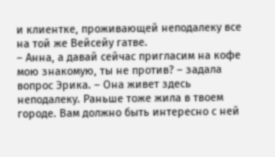и клиентке, проживающей неподалеку все на той же Вейсейу гатве.
– Анна, а давай сейчас пригласим на кофе мою знакомую, ты не против? – задала вопрос Эрика. – Она живет здесь неподалеку. Раньше тоже жила в твоем городе. Вам должно быть интересно с ней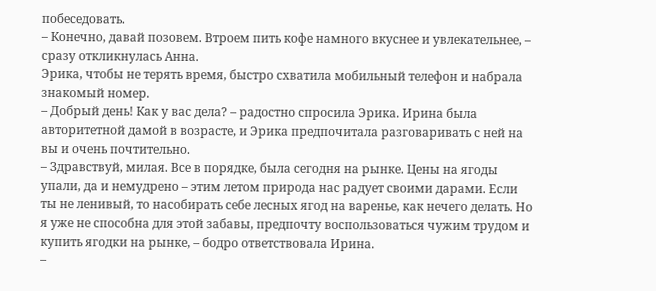побеседовать.
– Конечно, давай позовем. Втроем пить кофе намного вкуснее и увлекательнее, – сразу откликнулась Анна.
Эрика, чтобы не терять время, быстро схватила мобильный телефон и набрала знакомый номер.
– Добрый день! Как у вас дела? – радостно спросила Эрика. Ирина была авторитетной дамой в возрасте, и Эрика предпочитала разговаривать с ней на вы и очень почтительно.
– Здравствуй, милая. Все в порядке, была сегодня на рынке. Цены на ягоды упали, да и немудрено – этим летом природа нас радует своими дарами. Если ты не ленивый, то насобирать себе лесных ягод на варенье, как нечего делать. Но я уже не способна для этой забавы, предпочту воспользоваться чужим трудом и купить ягодки на рынке, – бодро ответствовала Ирина.
–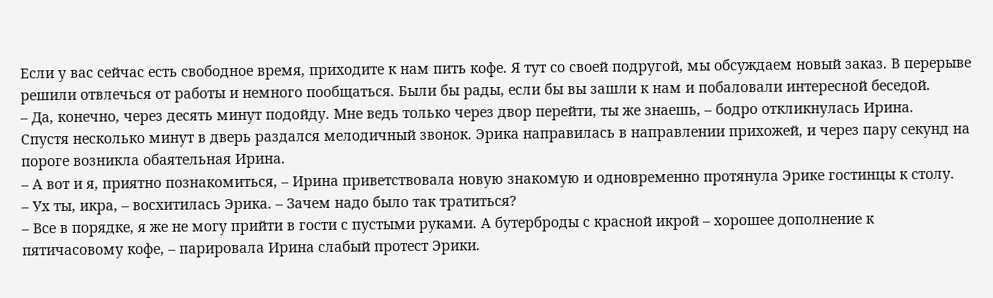Если у вас сейчас есть свободное время, приходите к нам пить кофе. Я тут со своей подругой, мы обсуждаем новый заказ. В перерыве решили отвлечься от работы и немного пообщаться. Были бы рады, если бы вы зашли к нам и побаловали интересной беседой.
– Да, конечно, через десять минут подойду. Мне ведь только через двор перейти, ты же знаешь, – бодро откликнулась Ирина.
Спустя несколько минут в дверь раздался мелодичный звонок. Эрика направилась в направлении прихожей, и через пару секунд на пороге возникла обаятельная Ирина.
– А вот и я, приятно познакомиться, – Ирина приветствовала новую знакомую и одновременно протянула Эрике гостинцы к столу.
– Ух ты, икра, – восхитилась Эрика. – Зачем надо было так тратиться?
– Все в порядке, я же не могу прийти в гости с пустыми руками. А бутерброды с красной икрой – хорошее дополнение к пятичасовому кофе, – парировала Ирина слабый протест Эрики.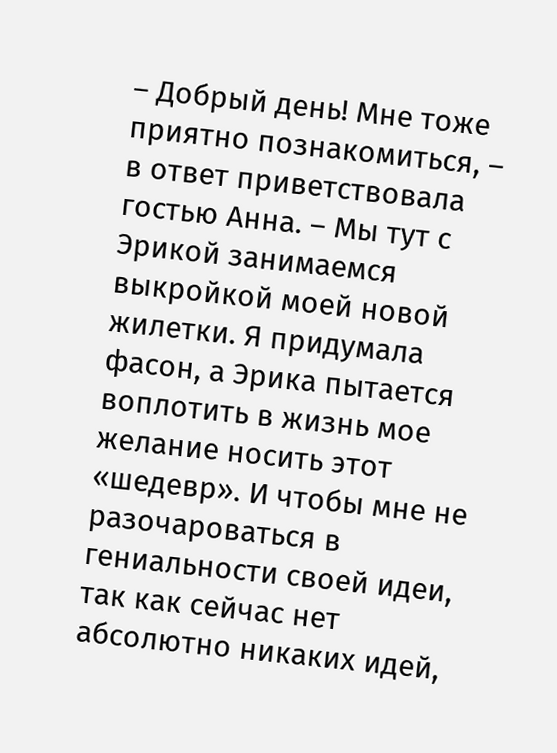– Добрый день! Мне тоже приятно познакомиться, – в ответ приветствовала гостью Анна. – Мы тут с Эрикой занимаемся выкройкой моей новой жилетки. Я придумала фасон, а Эрика пытается воплотить в жизнь мое желание носить этот «шедевр». И чтобы мне не разочароваться в гениальности своей идеи, так как сейчас нет абсолютно никаких идей,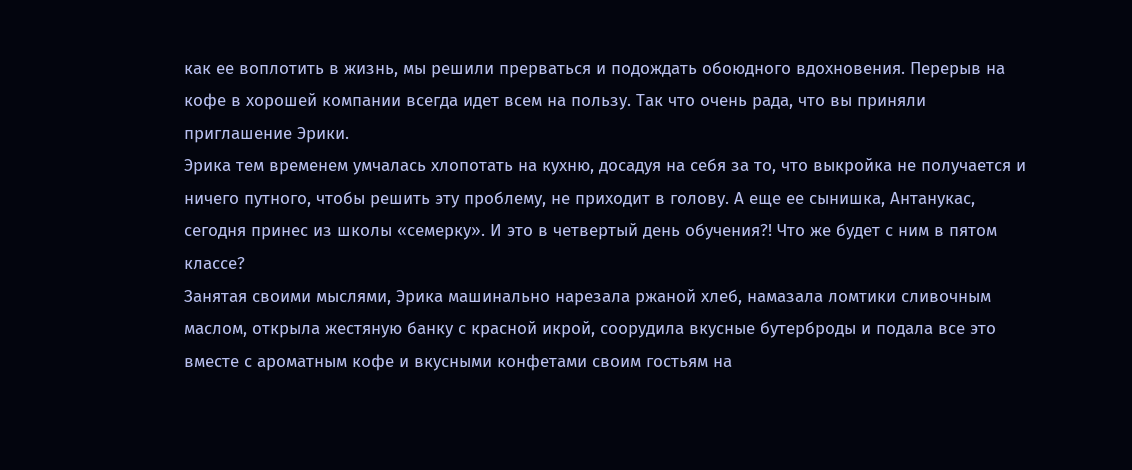как ее воплотить в жизнь, мы решили прерваться и подождать обоюдного вдохновения. Перерыв на кофе в хорошей компании всегда идет всем на пользу. Так что очень рада, что вы приняли приглашение Эрики.
Эрика тем временем умчалась хлопотать на кухню, досадуя на себя за то, что выкройка не получается и ничего путного, чтобы решить эту проблему, не приходит в голову. А еще ее сынишка, Антанукас, сегодня принес из школы «семерку». И это в четвертый день обучения?! Что же будет с ним в пятом классе?
Занятая своими мыслями, Эрика машинально нарезала ржаной хлеб, намазала ломтики сливочным маслом, открыла жестяную банку с красной икрой, соорудила вкусные бутерброды и подала все это вместе с ароматным кофе и вкусными конфетами своим гостьям на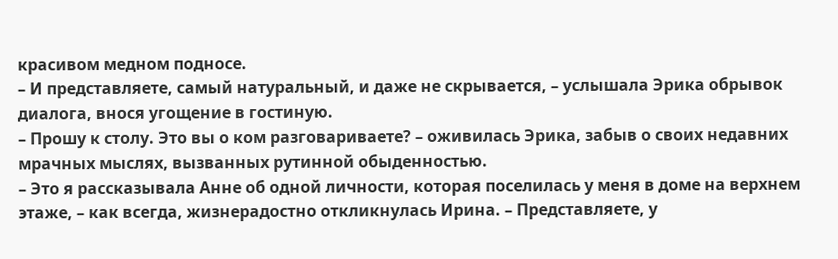красивом медном подносе.
– И представляете, самый натуральный, и даже не скрывается, – услышала Эрика обрывок диалога, внося угощение в гостиную.
– Прошу к столу. Это вы о ком разговариваете? – оживилась Эрика, забыв о своих недавних мрачных мыслях, вызванных рутинной обыденностью.
– Это я рассказывала Анне об одной личности, которая поселилась у меня в доме на верхнем этаже, – как всегда, жизнерадостно откликнулась Ирина. – Представляете, у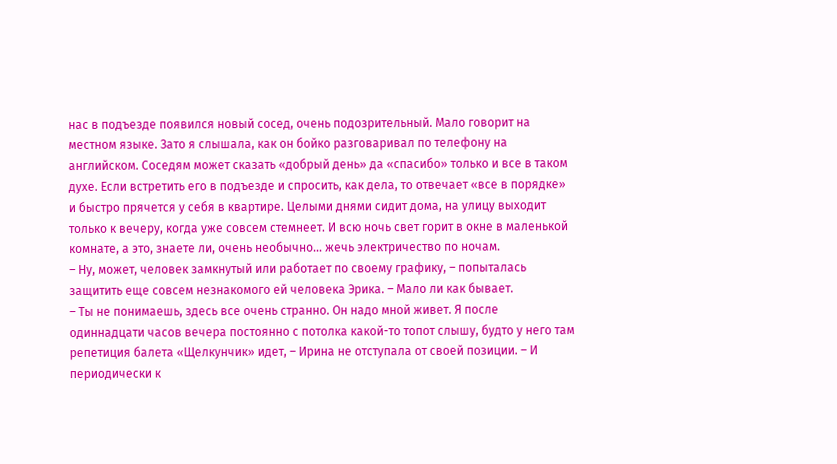нас в подъезде появился новый сосед, очень подозрительный. Мало говорит на местном языке. Зато я слышала, как он бойко разговаривал по телефону на английском. Соседям может сказать «добрый день» да «спасибо» только и все в таком духе. Если встретить его в подъезде и спросить, как дела, то отвечает «все в порядке» и быстро прячется у себя в квартире. Целыми днями сидит дома, на улицу выходит только к вечеру, когда уже совсем стемнеет. И всю ночь свет горит в окне в маленькой комнате, а это, знаете ли, очень необычно… жечь электричество по ночам.
– Ну, может, человек замкнутый или работает по своему графику, – попыталась защитить еще совсем незнакомого ей человека Эрика. – Мало ли как бывает.
– Ты не понимаешь, здесь все очень странно. Он надо мной живет. Я после одиннадцати часов вечера постоянно с потолка какой-то топот слышу, будто у него там репетиция балета «Щелкунчик» идет, – Ирина не отступала от своей позиции. – И периодически к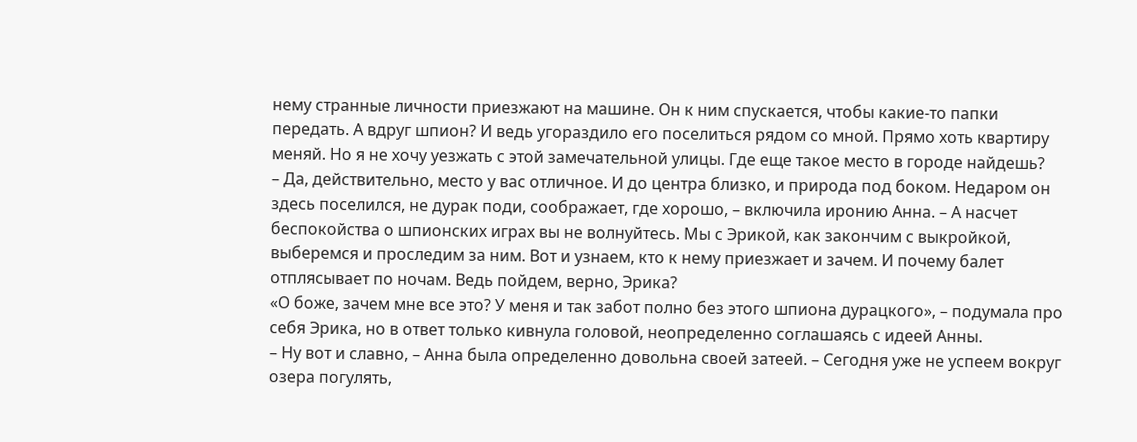нему странные личности приезжают на машине. Он к ним спускается, чтобы какие-то папки передать. А вдруг шпион? И ведь угораздило его поселиться рядом со мной. Прямо хоть квартиру меняй. Но я не хочу уезжать с этой замечательной улицы. Где еще такое место в городе найдешь?
– Да, действительно, место у вас отличное. И до центра близко, и природа под боком. Недаром он здесь поселился, не дурак поди, соображает, где хорошо, – включила иронию Анна. – А насчет беспокойства о шпионских играх вы не волнуйтесь. Мы с Эрикой, как закончим с выкройкой, выберемся и проследим за ним. Вот и узнаем, кто к нему приезжает и зачем. И почему балет отплясывает по ночам. Ведь пойдем, верно, Эрика?
«О боже, зачем мне все это? У меня и так забот полно без этого шпиона дурацкого», – подумала про себя Эрика, но в ответ только кивнула головой, неопределенно соглашаясь с идеей Анны.
– Ну вот и славно, – Анна была определенно довольна своей затеей. – Сегодня уже не успеем вокруг озера погулять,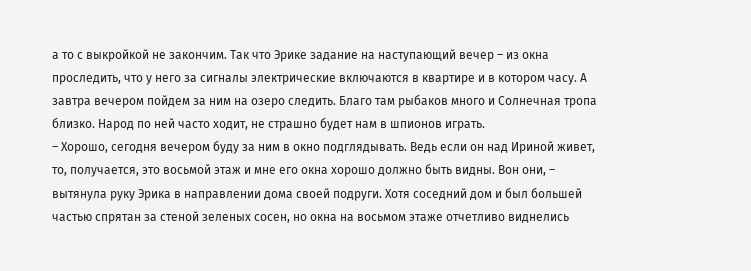а то с выкройкой не закончим. Так что Эрике задание на наступающий вечер – из окна проследить, что у него за сигналы электрические включаются в квартире и в котором часу. А завтра вечером пойдем за ним на озеро следить. Благо там рыбаков много и Солнечная тропа близко. Народ по ней часто ходит, не страшно будет нам в шпионов играть.
– Хорошо, сегодня вечером буду за ним в окно подглядывать. Ведь если он над Ириной живет, то, получается, это восьмой этаж и мне его окна хорошо должно быть видны. Вон они, – вытянула руку Эрика в направлении дома своей подруги. Хотя соседний дом и был большей частью спрятан за стеной зеленых сосен, но окна на восьмом этаже отчетливо виднелись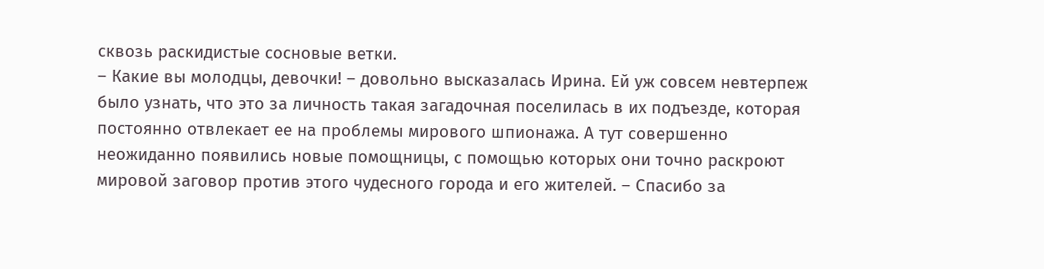сквозь раскидистые сосновые ветки.
– Какие вы молодцы, девочки! – довольно высказалась Ирина. Ей уж совсем невтерпеж было узнать, что это за личность такая загадочная поселилась в их подъезде, которая постоянно отвлекает ее на проблемы мирового шпионажа. А тут совершенно неожиданно появились новые помощницы, с помощью которых они точно раскроют мировой заговор против этого чудесного города и его жителей. – Спасибо за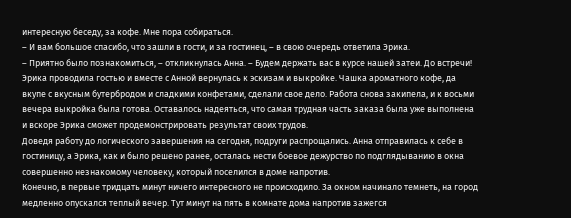интересную беседу, за кофе. Мне пора собираться.
– И вам большое спасибо, что зашли в гости, и за гостинец, – в свою очередь ответила Эрика.
– Приятно было познакомиться, – откликнулась Анна. – Будем держать вас в курсе нашей затеи. До встречи!
Эрика проводила гостью и вместе с Анной вернулась к эскизам и выкройке. Чашка ароматного кофе, да вкупе с вкусным бутербродом и сладкими конфетами, сделали свое дело. Работа снова закипела, и к восьми вечера выкройка была готова. Оставалось надеяться, что самая трудная часть заказа была уже выполнена и вскоре Эрика сможет продемонстрировать результат своих трудов.
Доведя работу до логического завершения на сегодня, подруги распрощались. Анна отправилась к себе в гостиницу, а Эрика, как и было решено ранее, осталась нести боевое дежурство по подглядыванию в окна совершенно незнакомому человеку, который поселился в доме напротив.
Конечно, в первые тридцать минут ничего интересного не происходило. За окном начинало темнеть, на город медленно опускался теплый вечер. Тут минут на пять в комнате дома напротив зажегся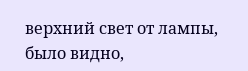верхний свет от лампы, было видно,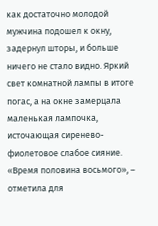как достаточно молодой мужчина подошел к окну, задернул шторы, и больше ничего не стало видно. Яркий свет комнатной лампы в итоге погас, а на окне замерцала маленькая лампочка, источающая сиренево-фиолетовое слабое сияние. «Время половина восьмого», – отметила для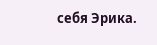себя Эрика.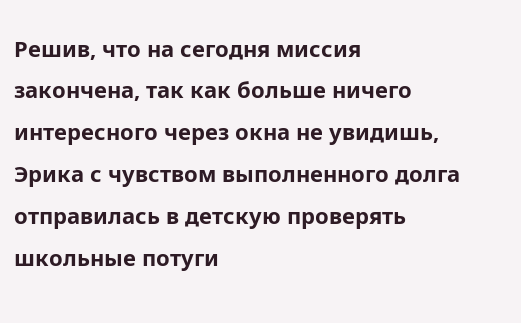Решив, что на сегодня миссия закончена, так как больше ничего интересного через окна не увидишь, Эрика с чувством выполненного долга отправилась в детскую проверять школьные потуги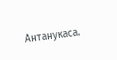Антанукаса.